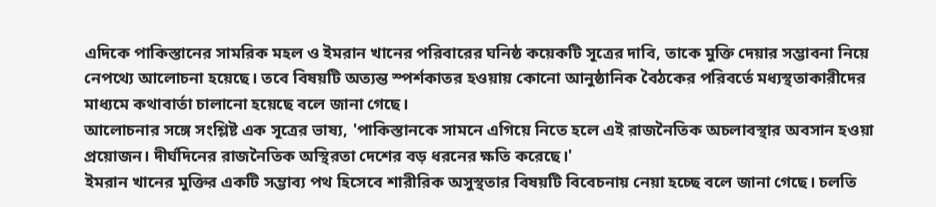এদিকে পাকিস্তানের সামরিক মহল ও ইমরান খানের পরিবারের ঘনিষ্ঠ কয়েকটি সূত্রের দাবি, তাকে মুক্তি দেয়ার সম্ভাবনা নিয়ে নেপথ্যে আলোচনা হয়েছে। তবে বিষয়টি অত্যন্ত স্পর্শকাতর হওয়ায় কোনো আনুষ্ঠানিক বৈঠকের পরিবর্তে মধ্যস্থতাকারীদের মাধ্যমে কথাবার্তা চালানো হয়েছে বলে জানা গেছে।
আলোচনার সঙ্গে সংশ্লিষ্ট এক সূত্রের ভাষ্য, 'পাকিস্তানকে সামনে এগিয়ে নিতে হলে এই রাজনৈতিক অচলাবস্থার অবসান হওয়া প্রয়োজন। দীর্ঘদিনের রাজনৈতিক অস্থিরতা দেশের বড় ধরনের ক্ষতি করেছে।'
ইমরান খানের মুক্তির একটি সম্ভাব্য পথ হিসেবে শারীরিক অসুস্থতার বিষয়টি বিবেচনায় নেয়া হচ্ছে বলে জানা গেছে। চলতি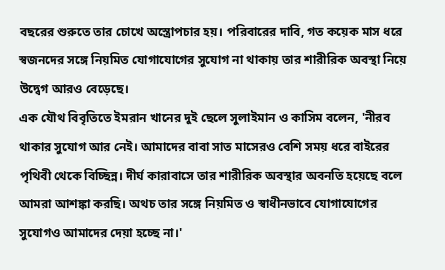বছরের শুরুতে তার চোখে অস্ত্রোপচার হয়। পরিবারের দাবি, গত কয়েক মাস ধরে স্বজনদের সঙ্গে নিয়মিত যোগাযোগের সুযোগ না থাকায় তার শারীরিক অবস্থা নিয়ে উদ্বেগ আরও বেড়েছে।
এক যৌথ বিবৃতিতে ইমরান খানের দুই ছেলে সুলাইমান ও কাসিম বলেন, 'নীরব থাকার সুযোগ আর নেই। আমাদের বাবা সাত মাসেরও বেশি সময় ধরে বাইরের পৃথিবী থেকে বিচ্ছিন্ন। দীর্ঘ কারাবাসে তার শারীরিক অবস্থার অবনতি হয়েছে বলে আমরা আশঙ্কা করছি। অথচ তার সঙ্গে নিয়মিত ও স্বাধীনভাবে যোগাযোগের সুযোগও আমাদের দেয়া হচ্ছে না।'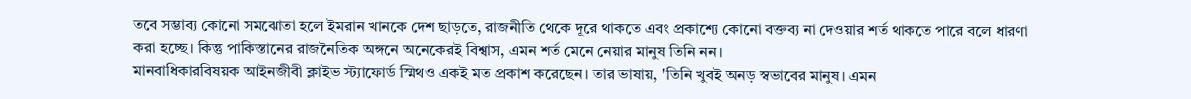তবে সম্ভাব্য কোনো সমঝোতা হলে ইমরান খানকে দেশ ছাড়তে, রাজনীতি থেকে দূরে থাকতে এবং প্রকাশ্যে কোনো বক্তব্য না দেওয়ার শর্ত থাকতে পারে বলে ধারণা করা হচ্ছে। কিন্তু পাকিস্তানের রাজনৈতিক অঙ্গনে অনেকেরই বিশ্বাস, এমন শর্ত মেনে নেয়ার মানুষ তিনি নন।
মানবাধিকারবিষয়ক আইনজীবী ক্লাইভ স্ট্যাফোর্ড স্মিথও একই মত প্রকাশ করেছেন। তার ভাষায়, 'তিনি খুবই অনড় স্বভাবের মানুষ। এমন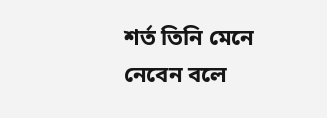শর্ত তিনি মেনে নেবেন বলে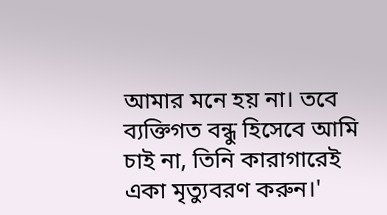আমার মনে হয় না। তবে ব্যক্তিগত বন্ধু হিসেবে আমি চাই না, তিনি কারাগারেই একা মৃত্যুবরণ করুন।'